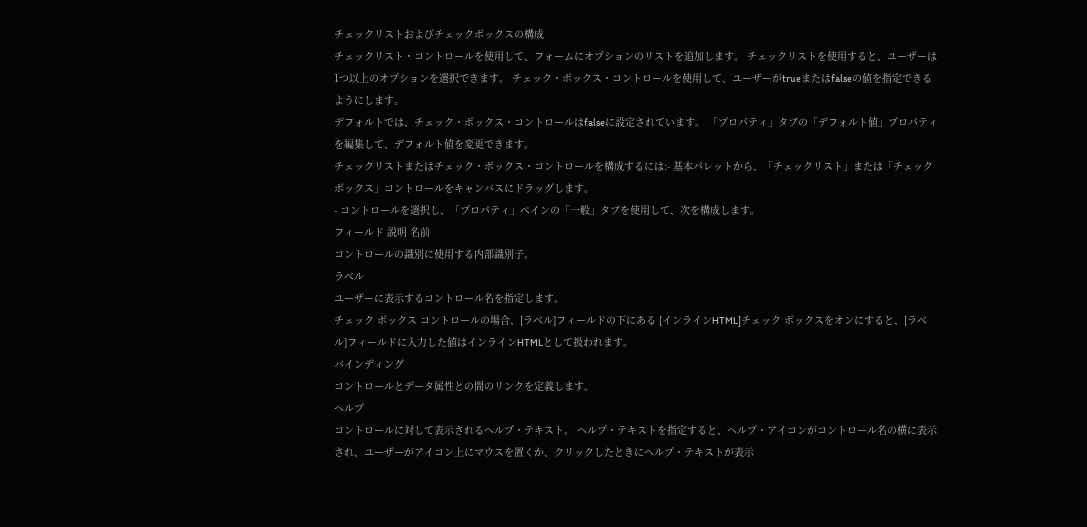チェックリストおよびチェックボックスの構成
チェックリスト・コントロールを使用して、フォームにオプションのリストを追加します。 チェックリストを使用すると、ユーザーは1つ以上のオプションを選択できます。 チェック・ボックス・コントロールを使用して、ユーザーがtrueまたはfalseの値を指定できるようにします。
デフォルトでは、チェック・ボックス・コントロールはfalseに設定されています。 「プロパティ」タブの「デフォルト値」プロパティを編集して、デフォルト値を変更できます。
チェックリストまたはチェック・ボックス・コントロールを構成するには:- 基本パレットから、「チェックリスト」または「チェックボックス」コントロールをキャンバスにドラッグします。
- コントロールを選択し、「プロパティ」ペインの「一般」タブを使用して、次を構成します。
フィールド 説明 名前
コントロールの識別に使用する内部識別子。
ラベル
ユーザーに表示するコントロール名を指定します。
チェック ボックス コントロールの場合、[ラベル]フィールドの下にある [インラインHTML]チェック ボックスをオンにすると、[ラベル]フィールドに入力した値はインラインHTMLとして扱われます。
バインディング
コントロールとデータ属性との間のリンクを定義します。
ヘルプ
コントロールに対して表示されるヘルプ・テキスト。 ヘルプ・テキストを指定すると、ヘルプ・アイコンがコントロール名の横に表示され、ユーザーがアイコン上にマウスを置くか、クリックしたときにヘルプ・テキストが表示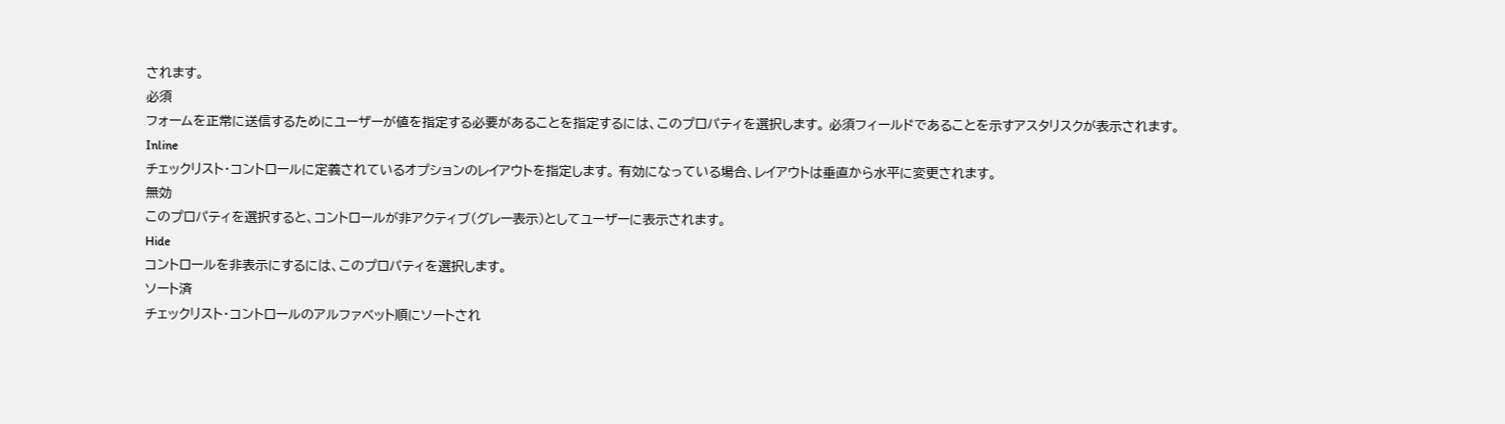されます。
必須
フォームを正常に送信するためにユーザーが値を指定する必要があることを指定するには、このプロパティを選択します。 必須フィールドであることを示すアスタリスクが表示されます。
Inline
チェックリスト・コントロールに定義されているオプションのレイアウトを指定します。 有効になっている場合、レイアウトは垂直から水平に変更されます。
無効
このプロパティを選択すると、コントロールが非アクティブ(グレー表示)としてユーザーに表示されます。
Hide
コントロールを非表示にするには、このプロパティを選択します。
ソート済
チェックリスト・コントロールのアルファベット順にソートされ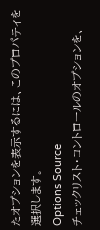たオプションを表示するには、このプロパティを選択します。
Options Source
チェックリスト・コントロールのオプションを、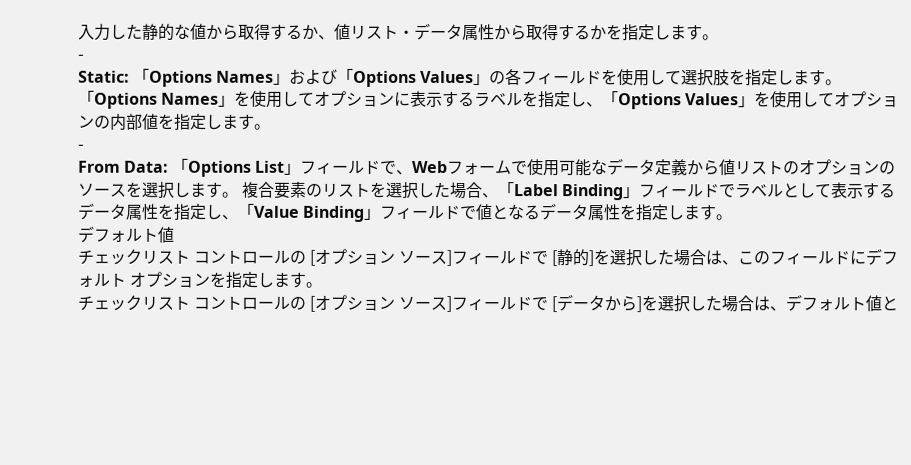入力した静的な値から取得するか、値リスト・データ属性から取得するかを指定します。
-
Static: 「Options Names」および「Options Values」の各フィールドを使用して選択肢を指定します。 「Options Names」を使用してオプションに表示するラベルを指定し、「Options Values」を使用してオプションの内部値を指定します。
-
From Data: 「Options List」フィールドで、Webフォームで使用可能なデータ定義から値リストのオプションのソースを選択します。 複合要素のリストを選択した場合、「Label Binding」フィールドでラベルとして表示するデータ属性を指定し、「Value Binding」フィールドで値となるデータ属性を指定します。
デフォルト値
チェックリスト コントロールの [オプション ソース]フィールドで [静的]を選択した場合は、このフィールドにデフォルト オプションを指定します。
チェックリスト コントロールの [オプション ソース]フィールドで [データから]を選択した場合は、デフォルト値と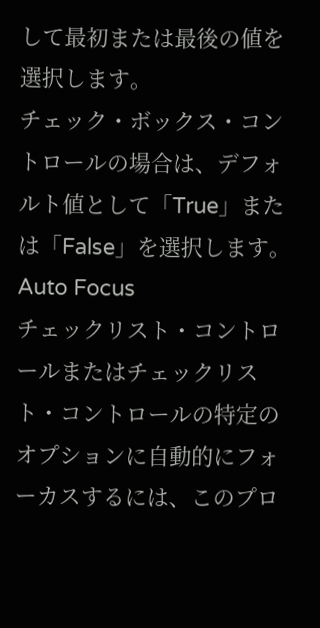して最初または最後の値を選択します。
チェック・ボックス・コントロールの場合は、デフォルト値として「True」または「False」を選択します。
Auto Focus
チェックリスト・コントロールまたはチェックリスト・コントロールの特定のオプションに自動的にフォーカスするには、このプロ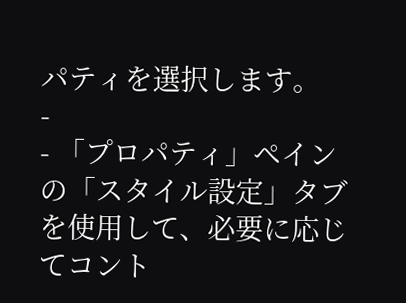パティを選択します。
-
- 「プロパティ」ペインの「スタイル設定」タブを使用して、必要に応じてコント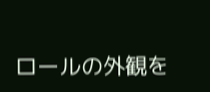ロールの外観を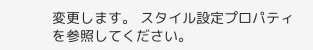変更します。 スタイル設定プロパティを参照してください。